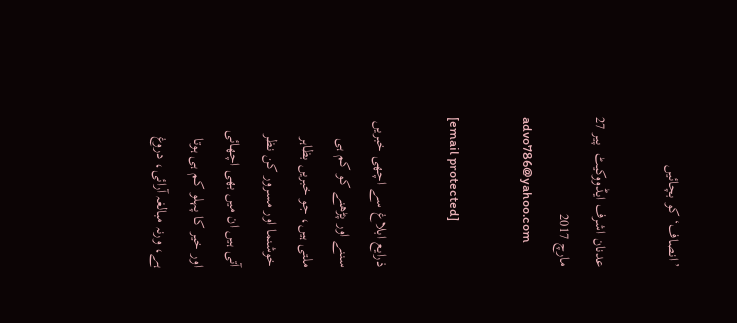’انصاف‘ کو بچائیں

عدنان اشرف ایڈووکیٹ  پير 27 مارچ 2017
advo786@yahoo.com

[email protected]

ذرایع ابلاغ سے اچھی خبریں سننے اور پڑھنے کو کم ہی ملتی ہیں، جو خبریں بظاہر خوشنما اور مسرور کن نظر آتی ہیں ان میں بھی اچھائی اور خیر کا پہلو کم ہی ہوتا ہے، ورنہ مبالغہ آرائی، دروغ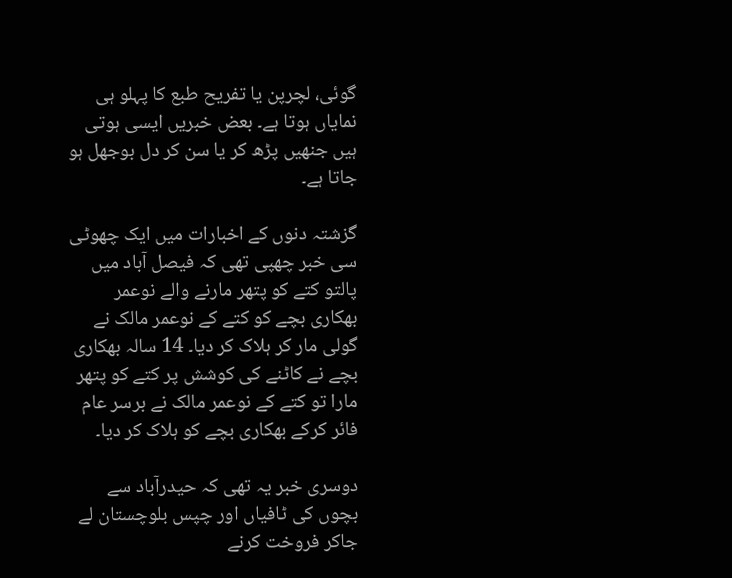گوئی، لچرپن یا تفریح طبع کا پہلو ہی نمایاں ہوتا ہے۔ بعض خبریں ایسی ہوتی ہیں جنھیں پڑھ کر یا سن کر دل بوجھل ہو جاتا ہے۔

گزشتہ دنوں کے اخبارات میں ایک چھوٹی سی خبر چھپی تھی کہ فیصل آباد میں پالتو کتے کو پتھر مارنے والے نوعمر بھکاری بچے کو کتے کے نوعمر مالک نے گولی مار کر ہلاک کر دیا۔ 14 سالہ بھکاری بچے نے کاٹنے کی کوشش پر کتے کو پتھر مارا تو کتے کے نوعمر مالک نے برسر عام فائر کرکے بھکاری بچے کو ہلاک کر دیا۔

دوسری خبر یہ تھی کہ حیدرآباد سے بچوں کی ٹافیاں اور چپس بلوچستان لے جاکر فروخت کرنے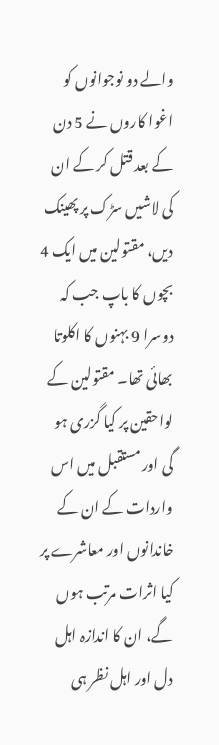والے دو نوجوانوں کو اغوا کاروں نے 5 دن کے بعد قتل کر کے ان کی لاشیں سڑک پر پھینک دیں، مقتولین میں ایک 4 بچوں کا باپ جب کہ دوسرا 9 بہنوں کا اکلوتا بھائی تھا۔ مقتولین کے لواحقین پر کیا گزری ہو گی اور مستقبل میں اس واردات کے ان کے خاندانوں اور معاشرے پر کیا اثرات مرتب ہوں گے، ان کا اندازہ اہل دل اور اہل نظر ہی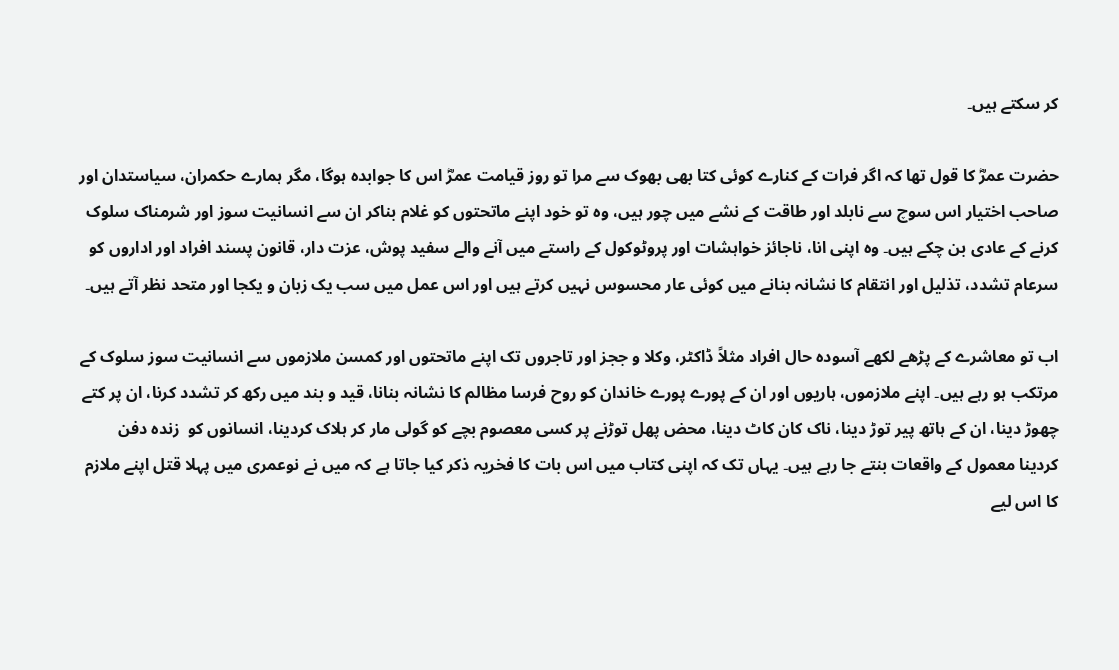کر سکتے ہیں۔

حضرت عمرؓ کا قول تھا کہ اگر فرات کے کنارے کوئی کتا بھی بھوک سے مرا تو روز قیامت عمرؓ اس کا جوابدہ ہوگا، مگر ہمارے حکمران، سیاستدان اور صاحب اختیار اس سوچ سے نابلد اور طاقت کے نشے میں چور ہیں، وہ تو خود اپنے ماتحتوں کو غلام بناکر ان سے انسانیت سوز اور شرمناک سلوک کرنے کے عادی بن چکے ہیں۔ وہ اپنی انا، ناجائز خواہشات اور پروٹوکول کے راستے میں آنے والے سفید پوش، عزت دار، قانون پسند افراد اور اداروں کو سرعام تشدد، تذلیل اور انتقام کا نشانہ بنانے میں کوئی عار محسوس نہیں کرتے ہیں اور اس عمل میں سب یک زبان و یکجا اور متحد نظر آتے ہیں۔

اب تو معاشرے کے پڑھے لکھے آسودہ حال افراد مثلاً ڈاکٹر، وکلا و ججز اور تاجروں تک اپنے ماتحتوں اور کمسن ملازموں سے انسانیت سوز سلوک کے مرتکب ہو رہے ہیں۔ اپنے ملازموں، ہاریوں اور ان کے پورے پورے خاندان کو روح فرسا مظالم کا نشانہ بنانا، قید و بند میں رکھ کر تشدد کرنا، ان پر کتے چھوڑ دینا، ان کے ہاتھ پیر توڑ دینا، ناک کان کاٹ دینا، محض پھل توڑنے پر کسی معصوم بچے کو گولی مار کر ہلاک کردینا، انسانوں کو  زندہ دفن کردینا معمول کے واقعات بنتے جا رہے ہیں۔ یہاں تک کہ اپنی کتاب میں اس بات کا فخریہ ذکر کیا جاتا ہے کہ میں نے نوعمری میں پہلا قتل اپنے ملازم کا اس لیے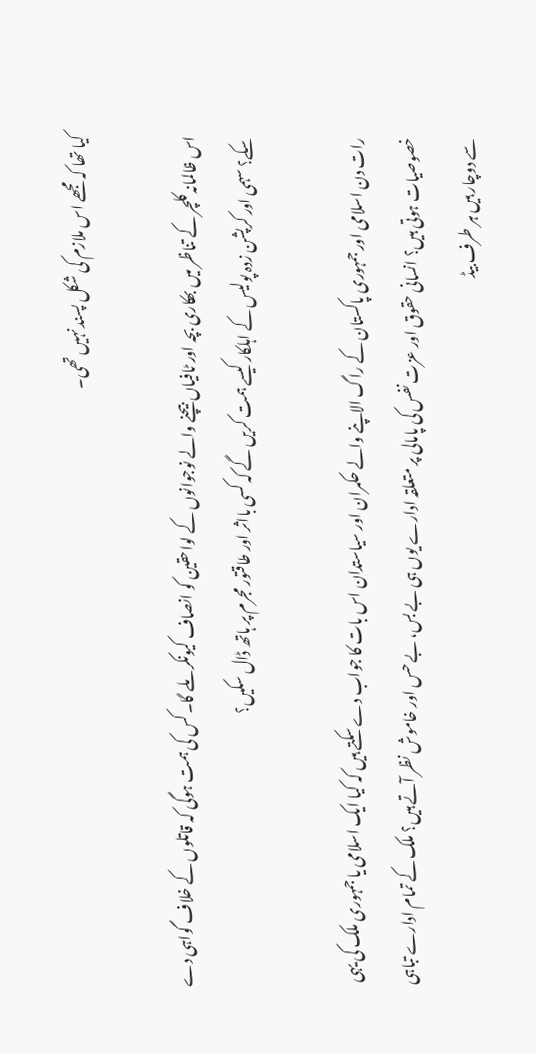کیا تھا کہ مجھے اس ملازم کی شکل پسند نہیں تھی۔

اس ظالمانہ کلچر کے تناظر میں بھکاری بچہ اور ٹافیاں بیچنے والے نوجوانوں کے لواحقین کو انصاف کیونکر ملے گا۔ کس کی ہمت ہوگی کہ قاتلوں کے خلاف گواہی دے سکے؟ سہمی اور کرپشن زدہ پولیس کے اہلکار کیسے ہمت کریں گے کہ کسی بااثر اور طاقتور مجرم پر ہاتھ ڈال سکیں؟

رات دن اسلامی اور جمہوری پاکستان کے راگ الاپنے والے حکمران اور سیاستدان اس بات کا جواب دے سکتے ہیں کہ کیا ایک اسلامی یا جمہوری ملک کی یہی خصوصیات ہوتی ہیں؟ انسانی حقوق اور عزت نفس کی پامالی پر متعلقہ ادارے یوں ہی بے بس، بے حس اور خاموش نظر آتے ہیں؟ ملک کے تمام ادارے تباہی سے دوچار ہیں ہر طرف بیڈ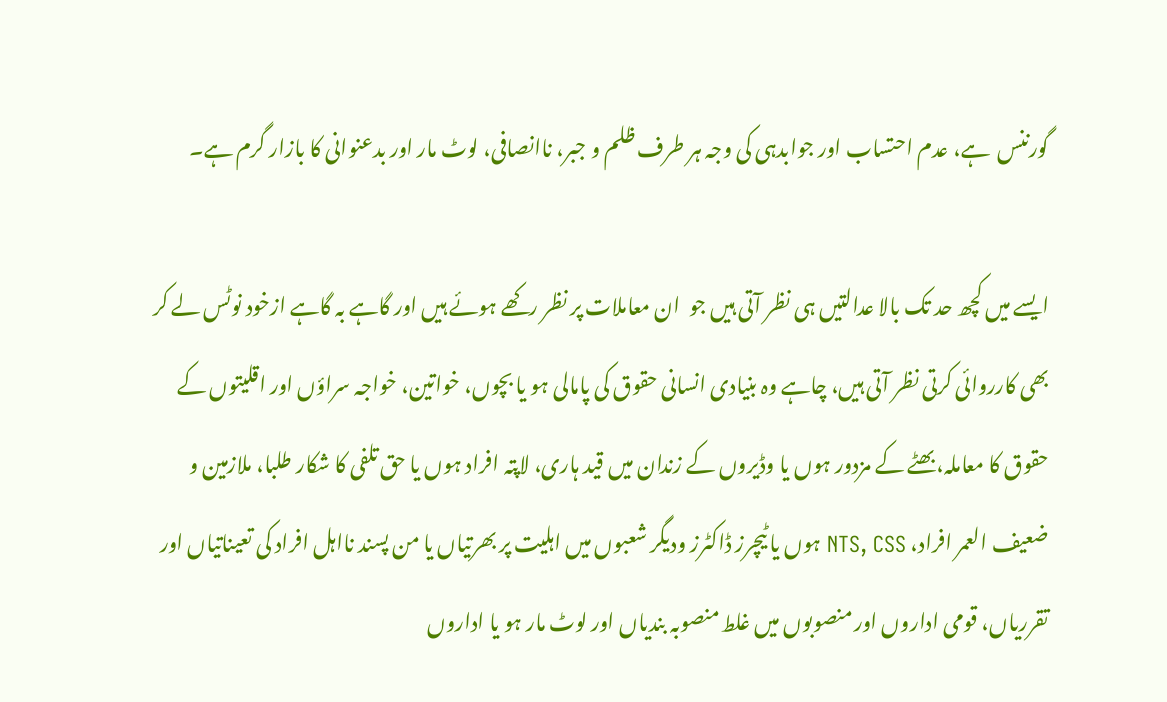گورننس  ہے، عدم احتساب اور جوابدہی کی وجہ ہر طرف ظلم و جبر، ناانصافی، لوٹ مار اور بدعنوانی کا بازار گرم ہے۔

ایسے میں کچھ حد تک بالا عدالتیں ہی نظر آتی ہیں جو  ان معاملات پر نظر رکھے ہوئے ہیں اور گاہے بہ گاہے ازخود نوٹس لے کر بھی کارروائی کرتی نظر آتی ہیں، چاہے وہ بنیادی انسانی حقوق کی پامالی ہو یا بچوں، خواتین، خواجہ سراؤں اور اقلیتوں کے حقوق کا معاملہ، بھٹے کے مزدور ہوں یا وڈیروں کے زندان میں قید ہاری، لاپتہ افراد ہوں یا حق تلفی کا شکار طلبا، ملازمین و ضعیف العمر افراد، NTS, CSS ہوں یا ٹیچرز ڈاکٹرز ودیگر شعبوں میں اہلیت پر بھرتیاں یا من پسند نااہل افراد کی تعیناتیاں اور تقرریاں، قومی اداروں اور منصوبوں میں غلط منصوبہ بندیاں اور لوٹ مار ہو یا اداروں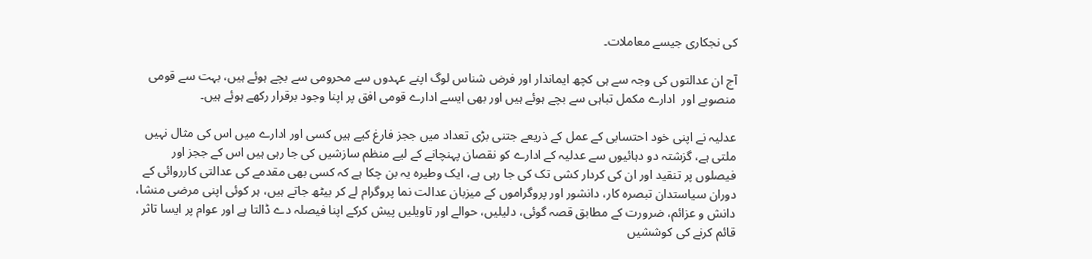کی نجکاری جیسے معاملات۔

آج ان عدالتوں کی وجہ سے ہی کچھ ایماندار اور فرض شناس لوگ اپنے عہدوں سے محرومی سے بچے ہوئے ہیں، بہت سے قومی منصوبے اور  ادارے مکمل تباہی سے بچے ہوئے ہیں اور بھی ایسے ادارے قومی افق پر اپنا وجود برقرار رکھے ہوئے ہیں۔

عدلیہ نے اپنی خود احتسابی کے عمل کے ذریعے جتنی بڑی تعداد میں ججز فارغ کیے ہیں کسی اور ادارے میں اس کی مثال نہیں ملتی ہے، گزشتہ دو دہائیوں سے عدلیہ کے ادارے کو نقصان پہنچانے کے لیے منظم سازشیں کی جا رہی ہیں اس کے ججز اور فیصلوں پر تنقید اور ان کی کردار کشی تک کی جا رہی ہے، ایک وطیرہ یہ بن چکا ہے کہ کسی بھی مقدمے کی عدالتی کارروائی کے دوران سیاستدان تبصرہ کار، دانشور اور پروگراموں کے میزبان عدالت نما پروگرام لے کر بیٹھ جاتے ہیں، ہر کوئی اپنی مرضی منشا، دانش و عزائم، ضرورت کے مطابق قصہ گوئی، دلیلیں، حوالے اور تاویلیں پیش کرکے اپنا فیصلہ دے ڈالتا ہے اور عوام پر ایسا تاثر قائم کرنے کی کوششیں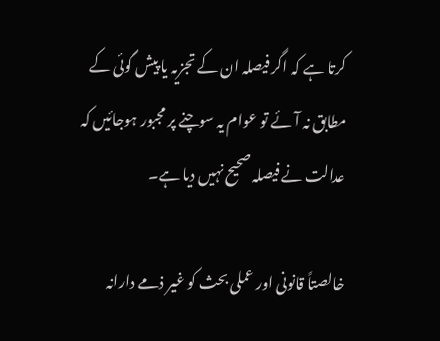کرتا ہے کہ اگر فیصلہ ان کے تجزیہ یا پیش گوئی کے مطابق نہ آئے تو عوام یہ سوچنے پر مجبور ہوجائیں کہ عدالت نے فیصلہ صحیح نہیں دیا ہے۔

خالصتاً قانونی اور عملی بحث کو غیر ذمے دارانہ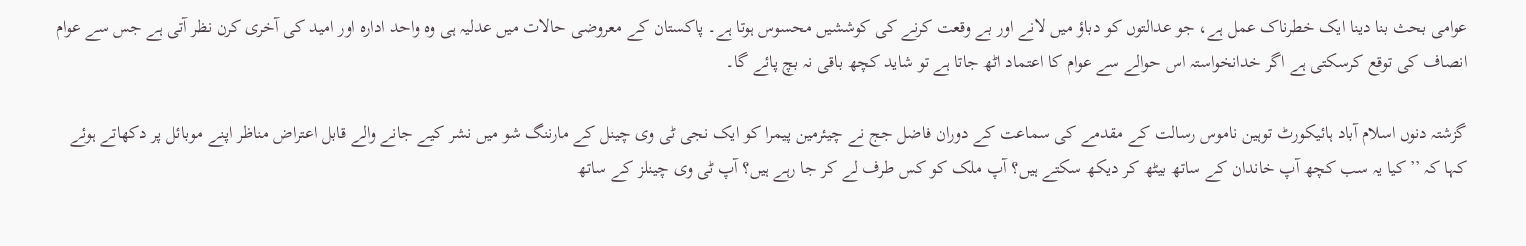عوامی بحث بنا دینا ایک خطرناک عمل ہے، جو عدالتوں کو دباؤ میں لانے اور بے وقعت کرنے کی کوششیں محسوس ہوتا ہے۔ پاکستان کے معروضی حالات میں عدلیہ ہی وہ واحد ادارہ اور امید کی آخری کرن نظر آتی ہے جس سے عوام انصاف کی توقع کرسکتی ہے اگر خدانخواستہ اس حوالے سے عوام کا اعتماد اٹھ جاتا ہے تو شاید کچھ باقی نہ بچ پائے گا۔

گزشتہ دنوں اسلام آباد ہائیکورٹ توہین ناموس رسالت کے مقدمے کی سماعت کے دوران فاضل جج نے چیئرمین پیمرا کو ایک نجی ٹی وی چینل کے مارننگ شو میں نشر کیے جانے والے قابل اعتراض مناظر اپنے موبائل پر دکھاتے ہوئے کہا کہ ’’کیا یہ سب کچھ آپ خاندان کے ساتھ بیٹھ کر دیکھ سکتے ہیں؟ آپ ملک کو کس طرف لے کر جا رہے ہیں؟ آپ ٹی وی چینلز کے ساتھ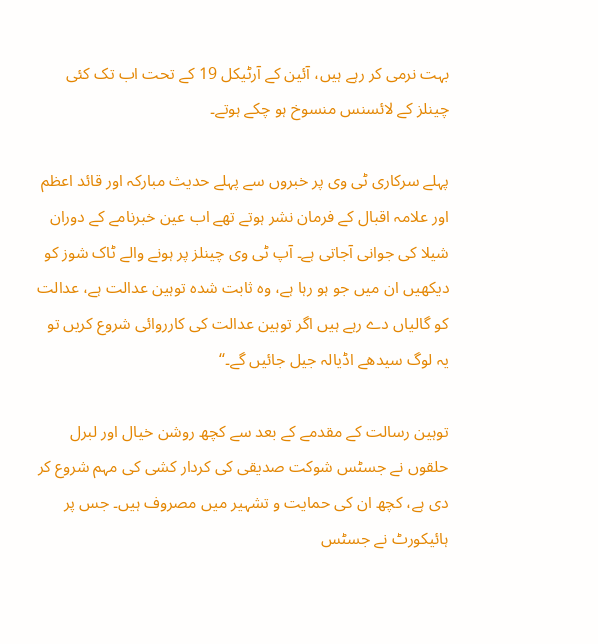بہت نرمی کر رہے ہیں، آئین کے آرٹیکل 19 کے تحت اب تک کئی چینلز کے لائسنس منسوخ ہو چکے ہوتے۔

پہلے سرکاری ٹی وی پر خبروں سے پہلے حدیث مبارکہ اور قائد اعظم اور علامہ اقبال کے فرمان نشر ہوتے تھے اب عین خبرنامے کے دوران شیلا کی جوانی آجاتی ہے۔ آپ ٹی وی چینلز پر ہونے والے ٹاک شوز کو دیکھیں ان میں جو ہو رہا ہے، وہ ثابت شدہ توہین عدالت ہے، عدالت کو گالیاں دے رہے ہیں اگر توہین عدالت کی کارروائی شروع کریں تو یہ لوگ سیدھے اڈیالہ جیل جائیں گے۔‘‘

توہین رسالت کے مقدمے کے بعد سے کچھ روشن خیال اور لبرل حلقوں نے جسٹس شوکت صدیقی کی کردار کشی کی مہم شروع کر دی ہے، کچھ ان کی حمایت و تشہیر میں مصروف ہیں۔ جس پر ہائیکورٹ نے جسٹس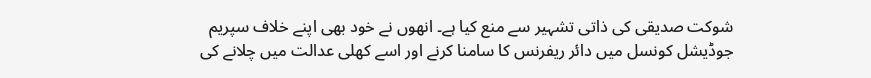شوکت صدیقی کی ذاتی تشہیر سے منع کیا ہے۔ انھوں نے خود بھی اپنے خلاف سپریم جوڈیشل کونسل میں دائر ریفرنس کا سامنا کرنے اور اسے کھلی عدالت میں چلانے کی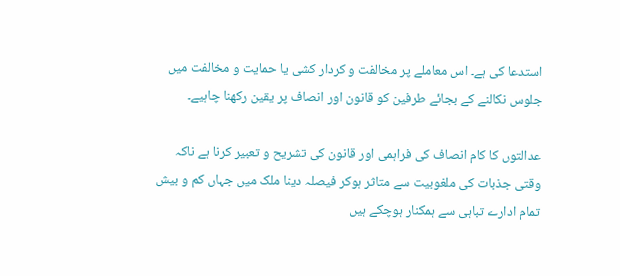استدعا کی ہے۔ اس معاملے پر مخالفت و کردار کشی یا حمایت و مخالفت میں جلوس نکالنے کے بجائے طرفین کو قانون اور انصاف پر یقین رکھنا چاہیے۔

عدالتوں کا کام انصاف کی فراہمی اور قانون کی تشریح و تعبیر کرنا ہے ناکہ وقتی جذبات کی ملغوبیت سے متاثر ہوکر فیصلہ دینا ملک میں جہاں کم و بیش تمام ادارے تباہی سے ہمکنار ہوچکے ہیں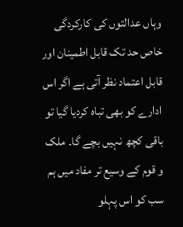وہاں عدالتوں کی کارکردگی خاص حد تک قابل اطمینان اور قابل اعتماد نظر آتی ہے اگر اس ادارے کو بھی تباہ کردیا گیا تو باقی کچھ نہیں بچے گا۔ ملک و قوم کے وسیع تر مفاد میں ہم سب کو اس پہلو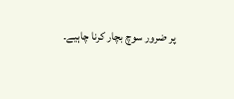پر ضرور سوچ بچار کرنا چاہیے۔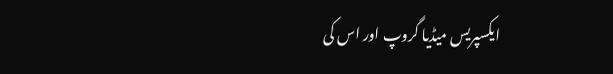ایکسپریس میڈیا گروپ اور اس کی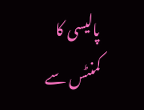پالیسی کا کمنٹس سے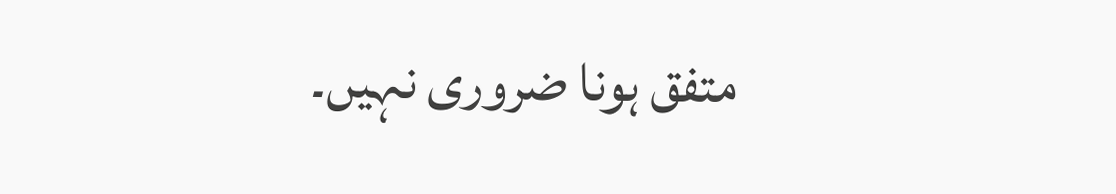متفق ہونا ضروری نہیں۔